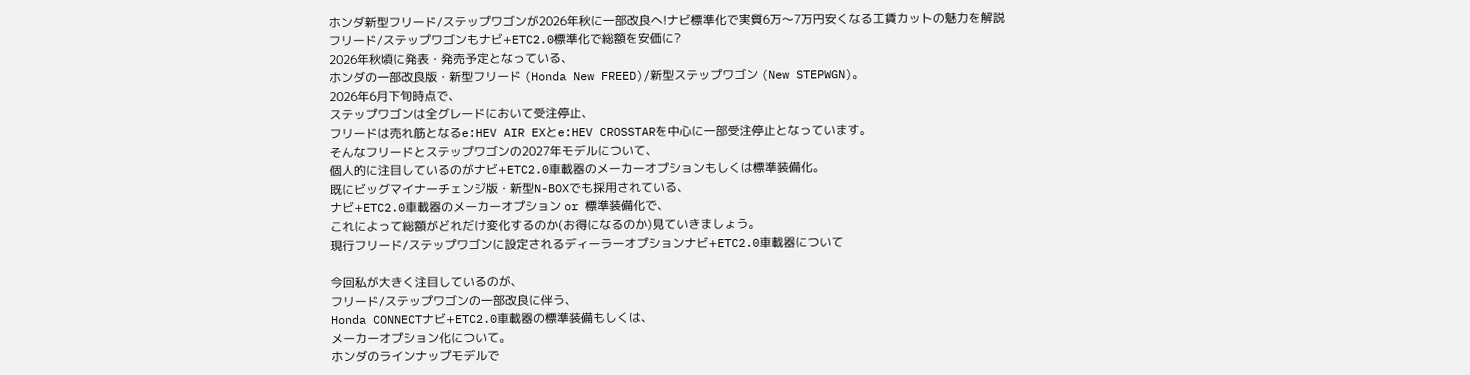ホンダ新型フリード/ステップワゴンが2026年秋に一部改良へ!ナビ標準化で実質6万〜7万円安くなる工賃カットの魅力を解説
フリード/ステップワゴンもナビ+ETC2.0標準化で総額を安価に?
2026年秋頃に発表・発売予定となっている、
ホンダの一部改良版・新型フリード (Honda New FREED)/新型ステップワゴン (New STEPWGN)。
2026年6月下旬時点で、
ステップワゴンは全グレードにおいて受注停止、
フリードは売れ筋となるe:HEV AIR EXとe:HEV CROSSTARを中心に一部受注停止となっています。
そんなフリードとステップワゴンの2027年モデルについて、
個人的に注目しているのがナビ+ETC2.0車載器のメーカーオプションもしくは標準装備化。
既にビッグマイナーチェンジ版・新型N-BOXでも採用されている、
ナビ+ETC2.0車載器のメーカーオプション or 標準装備化で、
これによって総額がどれだけ変化するのか(お得になるのか)見ていきましょう。
現行フリード/ステップワゴンに設定されるディーラーオプションナビ+ETC2.0車載器について

今回私が大きく注目しているのが、
フリード/ステップワゴンの一部改良に伴う、
Honda CONNECTナビ+ETC2.0車載器の標準装備もしくは、
メーカーオプション化について。
ホンダのラインナップモデルで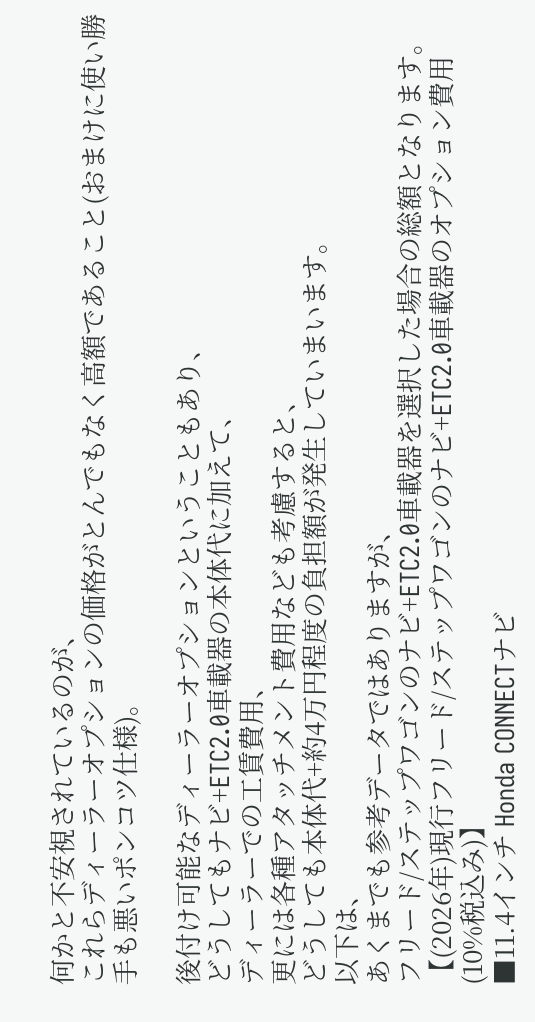何かと不安視されているのが、
これらディーラーオプションの価格がとんでもなく高額であること(おまけに使い勝手も悪いポンコツ仕様)。

後付け可能なディーラーオプションということもあり、
どうしてもナビ+ETC2.0車載器の本体代に加えて、
ディーラーでの工賃費用、
更には各種アタッチメント費用なども考慮すると、
どうしても本体代+約4万円程度の負担額が発生していまいます。
以下は、
あくまでも参考データではありますが、
フリード/ステップワゴンのナビ+ETC2.0車載器を選択した場合の総額となります。
【(2026年)現行フリード/ステップワゴンのナビ+ETC2.0車載器のオプション費用(10%税込み)】
■11.4インチ Honda CONNECTナビ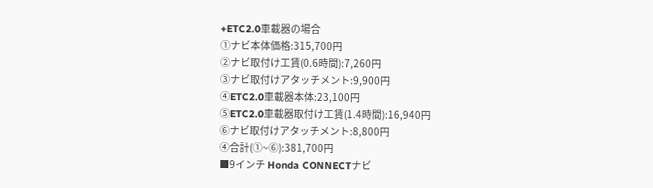+ETC2.0車載器の場合
➀ナビ本体価格:315,700円
②ナビ取付け工賃(0.6時間):7,260円
③ナビ取付けアタッチメント:9,900円
④ETC2.0車載器本体:23,100円
⑤ETC2.0車載器取付け工賃(1.4時間):16,940円
⑥ナビ取付けアタッチメント:8,800円
④合計(➀~⑥):381,700円
■9インチ Honda CONNECTナビ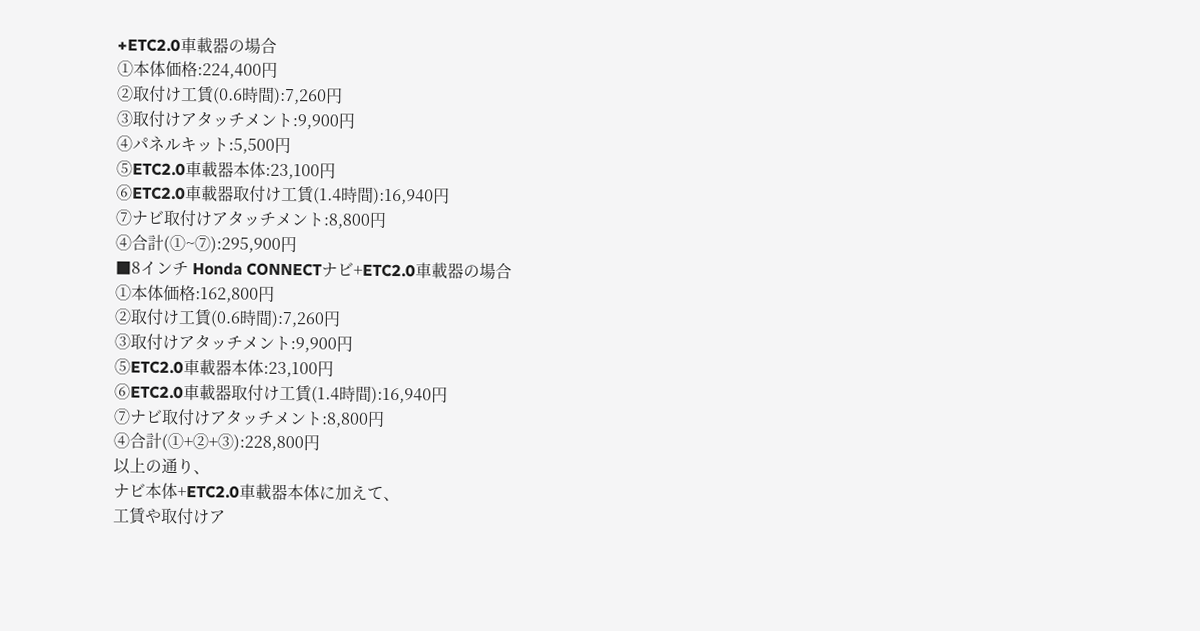+ETC2.0車載器の場合
➀本体価格:224,400円
②取付け工賃(0.6時間):7,260円
③取付けアタッチメント:9,900円
④パネルキット:5,500円
⑤ETC2.0車載器本体:23,100円
⑥ETC2.0車載器取付け工賃(1.4時間):16,940円
⑦ナビ取付けアタッチメント:8,800円
④合計(➀~⑦):295,900円
■8インチ Honda CONNECTナビ+ETC2.0車載器の場合
➀本体価格:162,800円
②取付け工賃(0.6時間):7,260円
③取付けアタッチメント:9,900円
⑤ETC2.0車載器本体:23,100円
⑥ETC2.0車載器取付け工賃(1.4時間):16,940円
⑦ナビ取付けアタッチメント:8,800円
④合計(➀+②+③):228,800円
以上の通り、
ナビ本体+ETC2.0車載器本体に加えて、
工賃や取付けア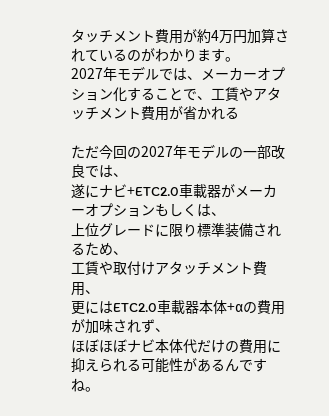タッチメント費用が約4万円加算されているのがわかります。
2027年モデルでは、メーカーオプション化することで、工賃やアタッチメント費用が省かれる

ただ今回の2027年モデルの一部改良では、
遂にナビ+ETC2.0車載器がメーカーオプションもしくは、
上位グレードに限り標準装備されるため、
工賃や取付けアタッチメント費用、
更にはETC2.0車載器本体+αの費用が加味されず、
ほぼほぼナビ本体代だけの費用に抑えられる可能性があるんですね。